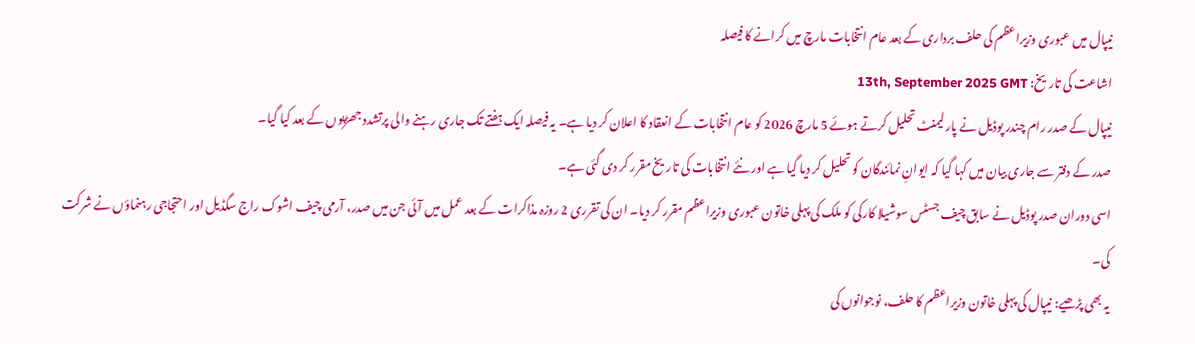نیپال میں عبوری وزیراعظم کی حلف برداری کے بعد عام انتخابات مارچ میں کرانے کا فیصلہ
اشاعت کی تاریخ: 13th, September 2025 GMT
نیپال کے صدر رام چندر پوڈیل نے پارلیمنٹ تحلیل کرتے ہوئے 5 مارچ 2026 کو عام انتخابات کے انعقاد کا اعلان کر دیا ہے۔ یہ فیصلہ ایک ہفتے تک جاری رہنے والی پرتشدد جھڑپوں کے بعد کیا گیا۔
صدر کے دفتر سے جاری بیان میں کہا گیا کہ ایوانِ نمائندگان کو تحلیل کر دیا گیا ہے اور نئے انتخابات کی تاریخ مقرر کر دی گئی ہے۔
اسی دوران صدر پوڈیل نے سابق چیف جسٹس سوشیلا کارکی کو ملک کی پہلی خاتون عبوری وزیراعظم مقرر کر دیا۔ ان کی تقرری 2 روزہ مذاکرات کے بعد عمل میں آئی جن میں صدر، آرمی چیف اشوک راج سگڈیل اور احتجاجی رہنماؤں نے شرکت کی۔
یہ بھی پڑھیے: نیپال کی پہلی خاتون وزیراعظم کا حلف، نوجوانوں کی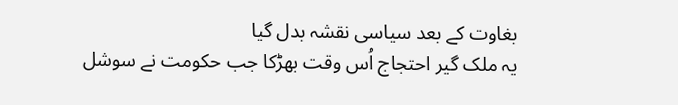بغاوت کے بعد سیاسی نقشہ بدل گیا
یہ ملک گیر احتجاج اُس وقت بھڑکا جب حکومت نے سوشل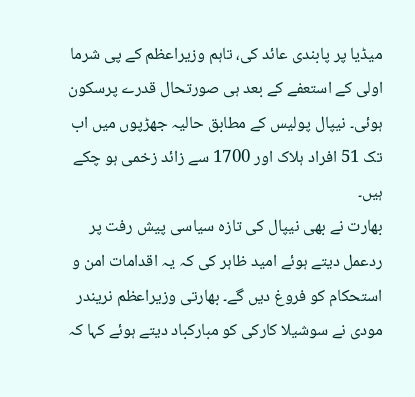میڈیا پر پابندی عائد کی، تاہم وزیراعظم کے پی شرما اولی کے استعفے کے بعد ہی صورتحال قدرے پرسکون ہوئی۔ نیپال پولیس کے مطابق حالیہ جھڑپوں میں اب تک 51 افراد ہلاک اور 1700 سے زائد زخمی ہو چکے ہیں۔
بھارت نے بھی نیپال کی تازہ سیاسی پیش رفت پر ردعمل دیتے ہوئے امید ظاہر کی کہ یہ اقدامات امن و استحکام کو فروغ دیں گے۔ بھارتی وزیراعظم نریندر مودی نے سوشیلا کارکی کو مبارکباد دیتے ہوئے کہا کہ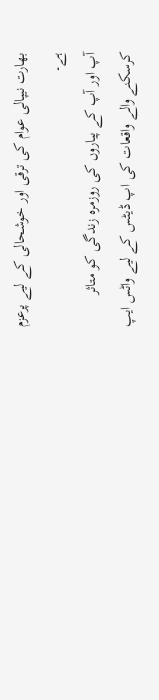بھارت نیپالی عوام کی ترقی اور خوشحالی کے لیے پرعزم ہے۔
آپ اور آپ کے پیاروں کی روزمرہ زندگی کو متاثر کرسکنے والے واقعات کی اپ ڈیٹس کے لیے واٹس ایپ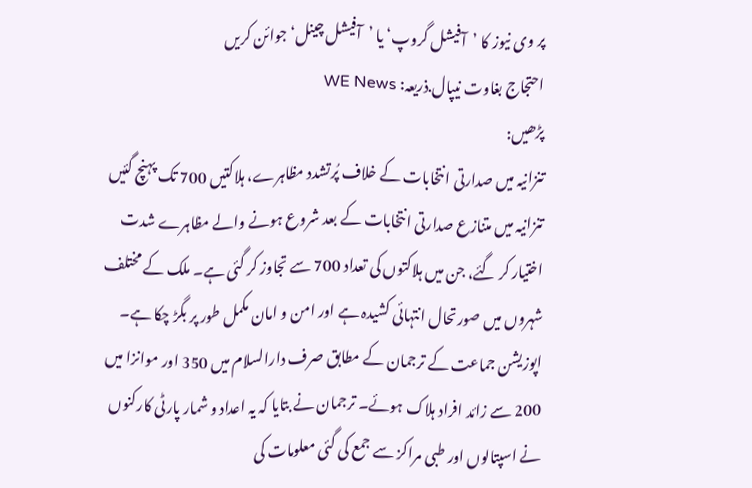پر وی نیوز کا ’آفیشل گروپ‘ یا ’آفیشل چینل‘ جوائن کریں
احتجاج بغاوت نیپال.ذریعہ: WE News
پڑھیں:
تنزانیہ میں صدارتی انتخابات کے خلاف پُرتشدد مظاہرے، ہلاکتیں 700 تک پہنچ گئیں
تنزانیہ میں متنازع صدارتی انتخابات کے بعد شروع ہونے والے مظاہرے شدت اختیار کر گئے، جن میں ہلاکتوں کی تعداد 700 سے تجاوز کر گئی ہے۔ ملک کے مختلف شہروں میں صورتحال انتہائی کشیدہ ہے اور امن و امان مکمل طور پر بگڑ چکا ہے۔
اپوزیشن جماعت کے ترجمان کے مطابق صرف دارالسلام میں 350 اور موانزا میں 200 سے زائد افراد ہلاک ہوئے۔ ترجمان نے بتایا کہ یہ اعداد و شمار پارٹی کارکنوں نے اسپتالوں اور طبی مراکز سے جمع کی گئی معلومات کی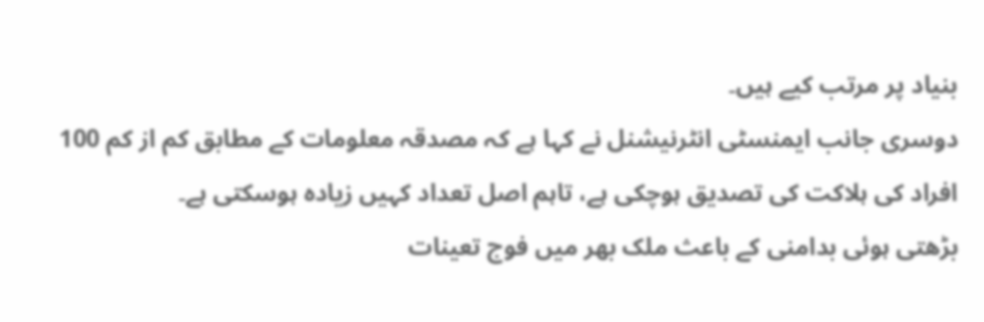بنیاد پر مرتب کیے ہیں۔
دوسری جانب ایمنسٹی انٹرنیشنل نے کہا ہے کہ مصدقہ معلومات کے مطابق کم از کم 100 افراد کی ہلاکت کی تصدیق ہوچکی ہے، تاہم اصل تعداد کہیں زیادہ ہوسکتی ہے۔
بڑھتی ہوئی بدامنی کے باعث ملک بھر میں فوج تعینات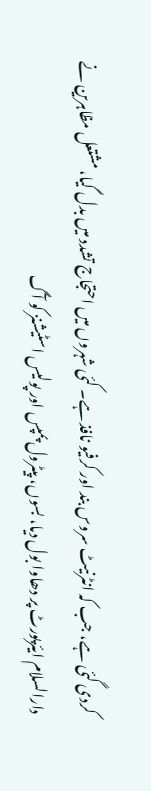کردی گئی ہے، جب کہ انٹرنیٹ سروس بند اور کرفیو نافذ ہے۔ کئی شہروں میں احتجاج تشدد میں بدل گیا، مشتعل مظاہرین نے دارالسلام ایئرپورٹ پر دھاوا بول دیا، بسوں، پیٹرول پمپس اور پولیس اسٹیشنز کو آگ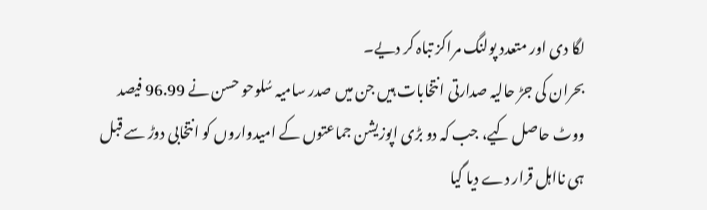لگا دی اور متعدد پولنگ مراکز تباہ کر دیے۔
بحران کی جڑ حالیہ صدارتی انتخابات ہیں جن میں صدر سامیہ سُلوحو حسن نے 96.99 فیصد ووٹ حاصل کیے، جب کہ دو بڑی اپوزیشن جماعتوں کے امیدواروں کو انتخابی دوڑ سے قبل ہی نااہل قرار دے دیا گیا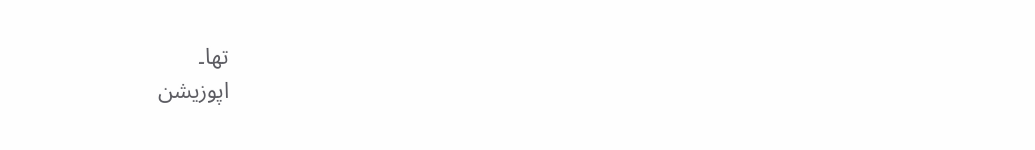تھا۔
اپوزیشن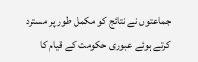جماعتوں نے نتائج کو مکمل طور پر مسترد کرتے ہوئے عبوری حکومت کے قیام کا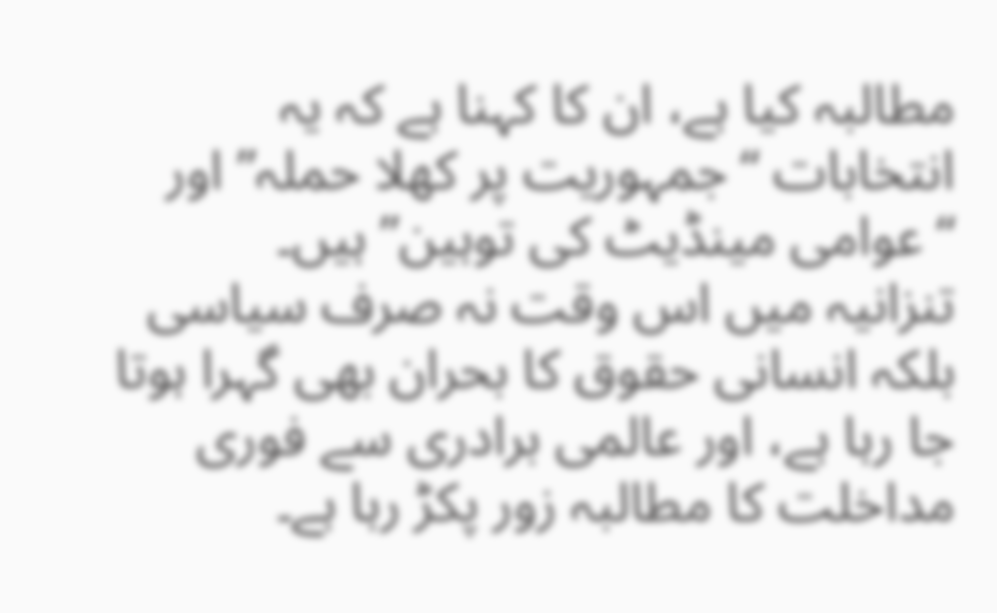مطالبہ کیا ہے، ان کا کہنا ہے کہ یہ انتخابات “جمہوریت پر کھلا حملہ” اور “عوامی مینڈیٹ کی توہین” ہیں۔
تنزانیہ میں اس وقت نہ صرف سیاسی بلکہ انسانی حقوق کا بحران بھی گہرا ہوتا جا رہا ہے، اور عالمی برادری سے فوری مداخلت کا مطالبہ زور پکڑ رہا ہے۔